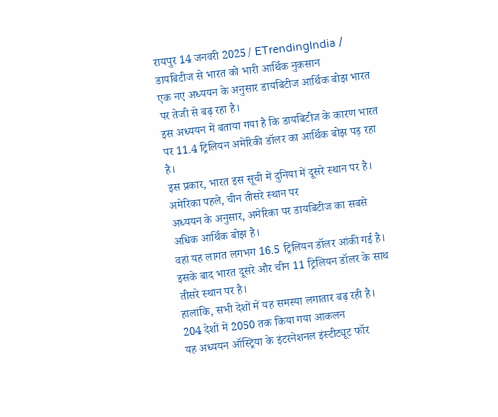रायपुर 14 जनवरी 2025/ ETrendingIndia / डायबिटीज से भारत को भारी आर्थिक नुकसान
एक नए अध्ययन के अनुसार डायबिटीज आर्थिक बोझ भारत पर तेजी से बढ़ रहा है।
इस अध्ययन में बताया गया है कि डायबिटीज के कारण भारत पर 11.4 ट्रिलियन अमेरिकी डॉलर का आर्थिक बोझ पड़ रहा है।
इस प्रकार, भारत इस सूची में दुनिया में दूसरे स्थान पर है।
अमेरिका पहले, चीन तीसरे स्थान पर
अध्ययन के अनुसार, अमेरिका पर डायबिटीज का सबसे अधिक आर्थिक बोझ है।
वहां यह लागत लगभग 16.5 ट्रिलियन डॉलर आंकी गई है।
इसके बाद भारत दूसरे और चीन 11 ट्रिलियन डॉलर के साथ तीसरे स्थान पर है।
हालांकि, सभी देशों में यह समस्या लगातार बढ़ रही है।
204 देशों में 2050 तक किया गया आकलन
यह अध्ययन ऑस्ट्रिया के इंटरनेशनल इंस्टीट्यूट फॉर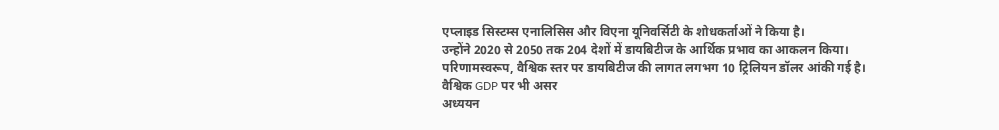एप्लाइड सिस्टम्स एनालिसिस और विएना यूनिवर्सिटी के शोधकर्ताओं ने किया है।
उन्होंने 2020 से 2050 तक 204 देशों में डायबिटीज के आर्थिक प्रभाव का आकलन किया।
परिणामस्वरूप, वैश्विक स्तर पर डायबिटीज की लागत लगभग 10 ट्रिलियन डॉलर आंकी गई है।
वैश्विक GDP पर भी असर
अध्ययन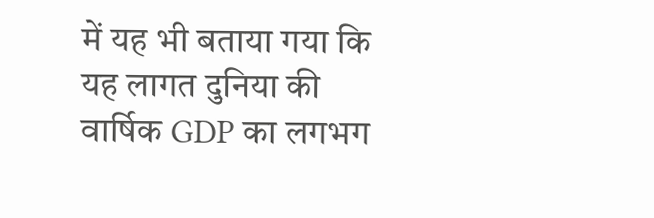में यह भी बताया गया कि यह लागत दुनिया की वार्षिक GDP का लगभग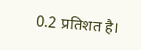0.2 प्रतिशत है।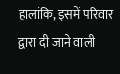हालांकि, इसमें परिवार द्वारा दी जाने वाली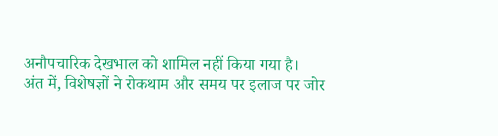अनौपचारिक देखभाल को शामिल नहीं किया गया है।
अंत में, विशेषज्ञों ने रोकथाम और समय पर इलाज पर जोर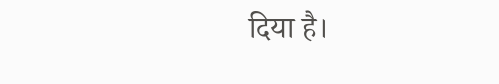दिया है।